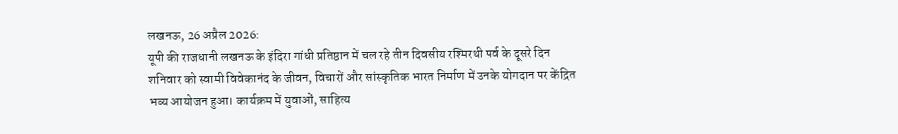लखनऊ, 26 अप्रैल 2026:
यूपी की राजधानी लखनऊ के इंदिरा गांधी प्रतिष्ठान में चल रहे तीन दिवसीय रश्मिरथी पर्व के दूसरे दिन शनिवार को स्वामी विवेकानंद के जीवन, विचारों और सांस्कृतिक भारत निर्माण में उनके योगदान पर केंद्रित भव्य आयोजन हुआ। कार्यक्रम में युवाओं, साहित्य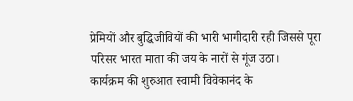प्रेमियों और बुद्धिजीवियों की भारी भागीदारी रही जिससे पूरा परिसर भारत माता की जय के नारों से गूंज उठा।
कार्यक्रम की शुरुआत स्वामी विवेकानंद के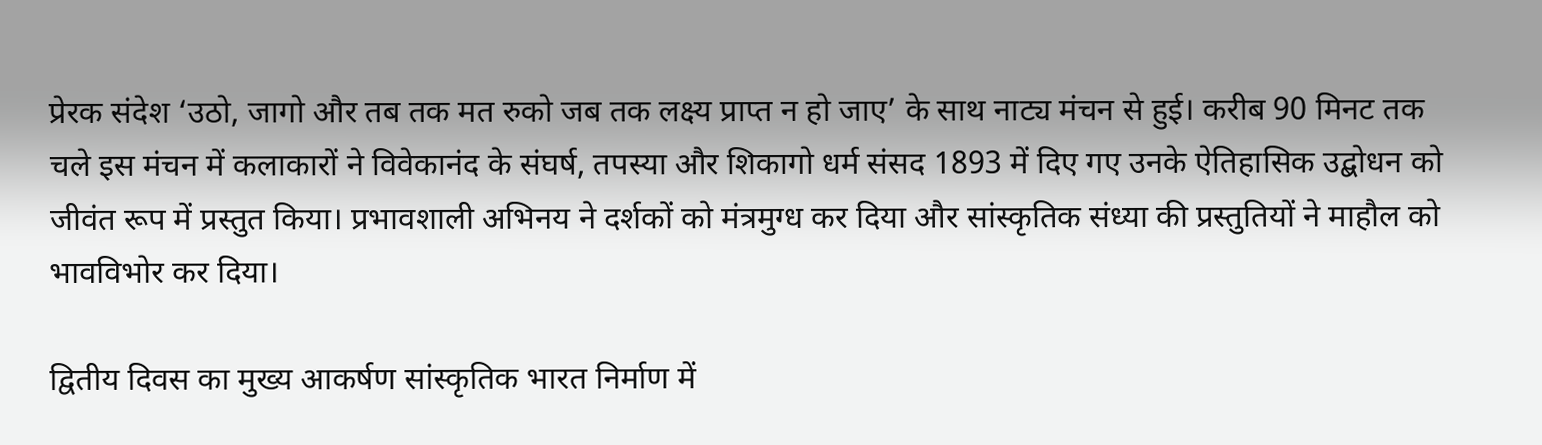प्रेरक संदेश ‘उठो, जागो और तब तक मत रुको जब तक लक्ष्य प्राप्त न हो जाए’ के साथ नाट्य मंचन से हुई। करीब 90 मिनट तक चले इस मंचन में कलाकारों ने विवेकानंद के संघर्ष, तपस्या और शिकागो धर्म संसद 1893 में दिए गए उनके ऐतिहासिक उद्बोधन को जीवंत रूप में प्रस्तुत किया। प्रभावशाली अभिनय ने दर्शकों को मंत्रमुग्ध कर दिया और सांस्कृतिक संध्या की प्रस्तुतियों ने माहौल को भावविभोर कर दिया।

द्वितीय दिवस का मुख्य आकर्षण सांस्कृतिक भारत निर्माण में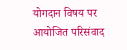योगदान विषय पर आयोजित परिसंवाद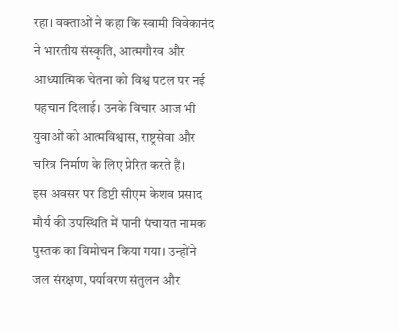रहा। वक्ताओं ने कहा कि स्वामी विवेकानंद ने भारतीय संस्कृति, आत्मगौरव और आध्यात्मिक चेतना को विश्व पटल पर नई पहचान दिलाई। उनके विचार आज भी युवाओं को आत्मविश्वास, राष्ट्रसेवा और चरित्र निर्माण के लिए प्रेरित करते हैं।
इस अवसर पर डिप्टी सीएम केशव प्रसाद मौर्य की उपस्थिति में पानी पंचायत नामक पुस्तक का विमोचन किया गया। उन्होंने जल संरक्षण, पर्यावरण संतुलन और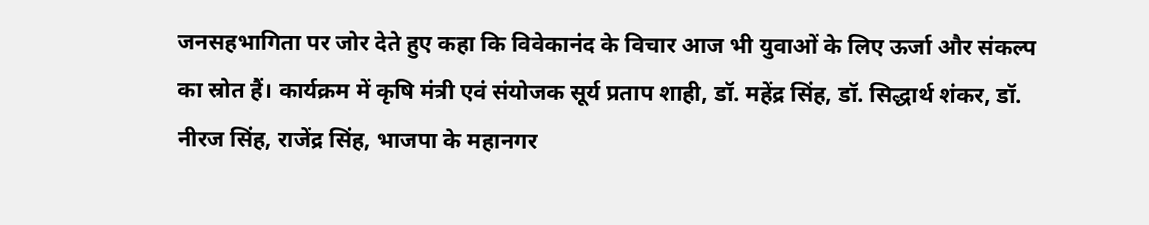जनसहभागिता पर जोर देते हुए कहा कि विवेकानंद के विचार आज भी युवाओं के लिए ऊर्जा और संकल्प का स्रोत हैं। कार्यक्रम में कृषि मंत्री एवं संयोजक सूर्य प्रताप शाही, डॉ. महेंद्र सिंह, डॉ. सिद्धार्थ शंकर, डॉ. नीरज सिंह, राजेंद्र सिंह, भाजपा के महानगर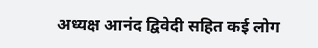अध्यक्ष आनंद द्विवेदी सहित कई लोग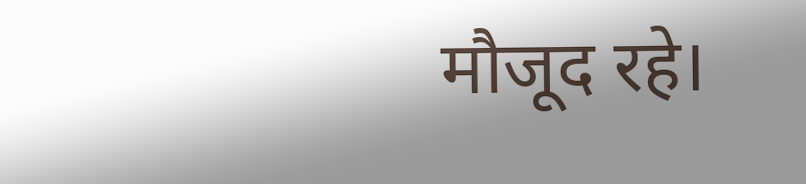मौजूद रहे।